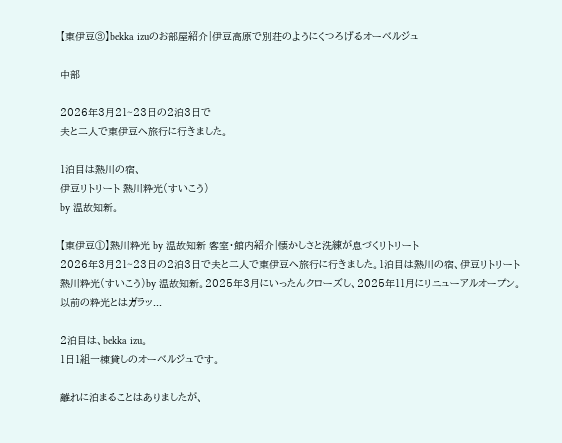【東伊豆③】bekka izuのお部屋紹介|伊豆高原で別荘のようにくつろげるオーベルジュ

中部

2026年3月21~23日の2泊3日で
夫と二人で東伊豆へ旅行に行きました。

1泊目は熱川の宿、
伊豆リトリート 熱川粋光(すいこう)
by 温故知新。

【東伊豆①】熱川粋光 by 温故知新 客室・館内紹介|懐かしさと洗練が息づくリトリート
2026年3月21~23日の2泊3日で夫と二人で東伊豆へ旅行に行きました。1泊目は熱川の宿、伊豆リトリート 熱川粋光(すいこう)by 温故知新。2025年3月にいったんクローズし、2025年11月にリニューアルオープン。以前の粋光とはガラッ...

2泊目は、bekka izu。
1日1組一棟貸しのオーベルジュです。

離れに泊まることはありましたが、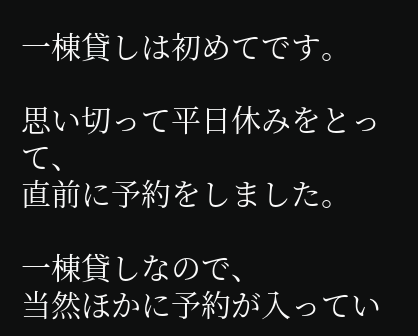一棟貸しは初めてです。

思い切って平日休みをとって、
直前に予約をしました。

一棟貸しなので、
当然ほかに予約が入ってい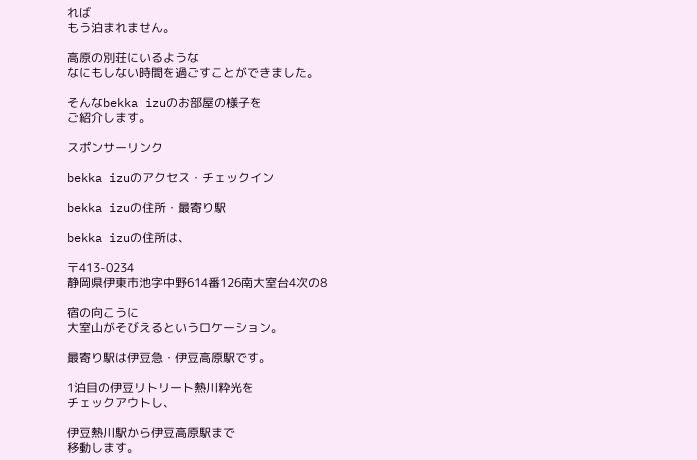れば
もう泊まれません。

高原の別荘にいるような
なにもしない時間を過ごすことができました。

そんなbekka izuのお部屋の様子を
ご紹介します。

スポンサーリンク

bekka izuのアクセス・チェックイン

bekka izuの住所・最寄り駅

bekka izuの住所は、

〒413-0234
静岡県伊東市池字中野614番126南大室台4次の8

宿の向こうに
大室山がそびえるというロケーション。

最寄り駅は伊豆急・伊豆高原駅です。

1泊目の伊豆リトリート熱川粋光を
チェックアウトし、

伊豆熱川駅から伊豆高原駅まで
移動します。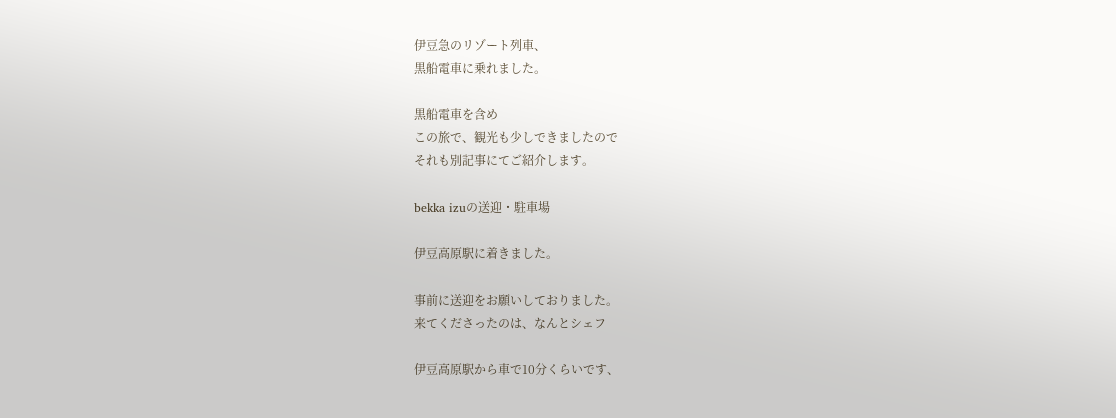伊豆急のリゾート列車、
黒船電車に乗れました。

黒船電車を含め
この旅で、観光も少しできましたので
それも別記事にてご紹介します。

bekka izuの送迎・駐車場

伊豆高原駅に着きました。

事前に送迎をお願いしておりました。
来てくださったのは、なんとシェフ

伊豆高原駅から車で10分くらいです、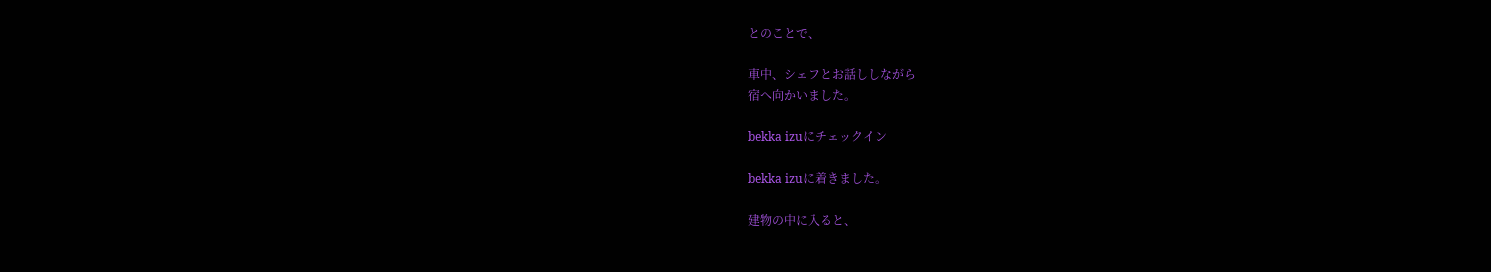とのことで、

車中、シェフとお話ししながら
宿へ向かいました。

bekka izuにチェックイン

bekka izuに着きました。

建物の中に入ると、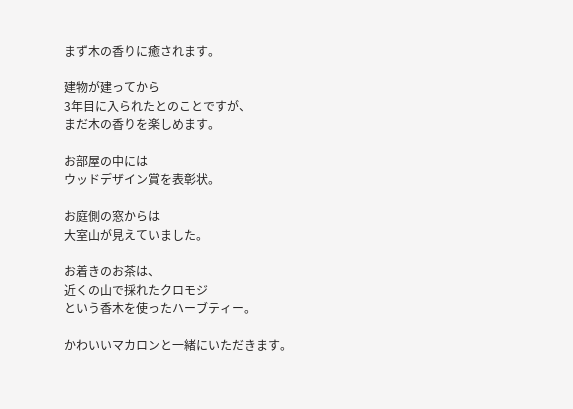まず木の香りに癒されます。

建物が建ってから
3年目に入られたとのことですが、
まだ木の香りを楽しめます。

お部屋の中には
ウッドデザイン賞を表彰状。

お庭側の窓からは
大室山が見えていました。

お着きのお茶は、
近くの山で採れたクロモジ
という香木を使ったハーブティー。

かわいいマカロンと一緒にいただきます。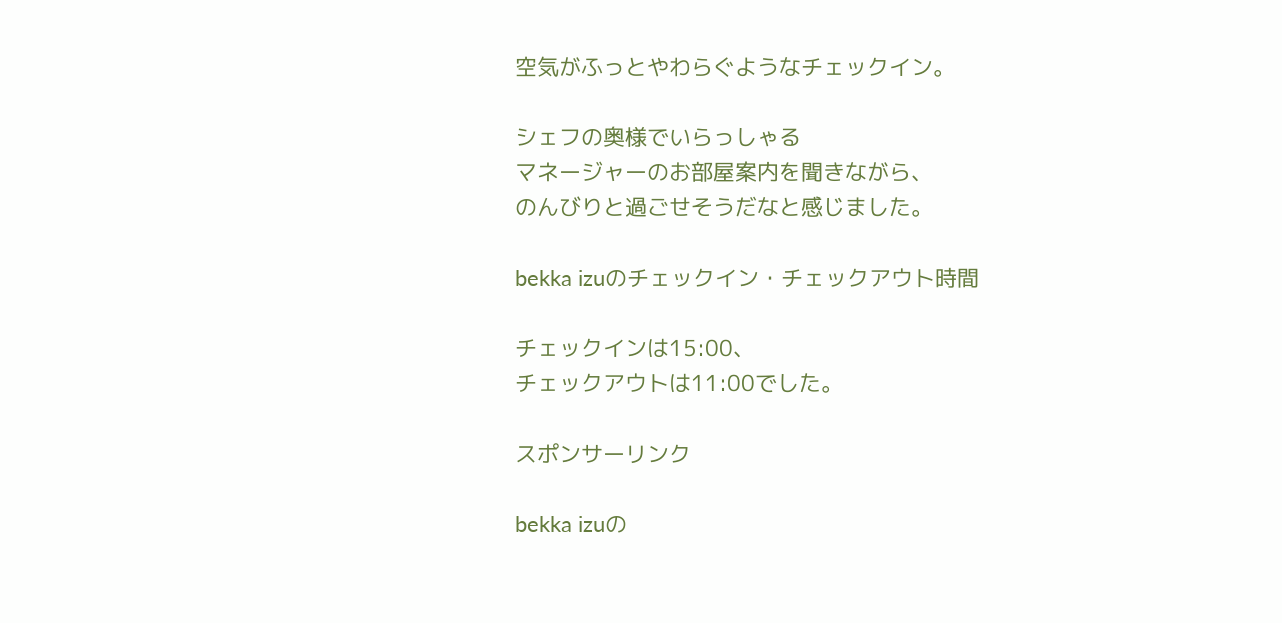空気がふっとやわらぐようなチェックイン。

シェフの奥様でいらっしゃる
マネージャーのお部屋案内を聞きながら、
のんびりと過ごせそうだなと感じました。

bekka izuのチェックイン・チェックアウト時間

チェックインは15:00、
チェックアウトは11:00でした。

スポンサーリンク

bekka izuの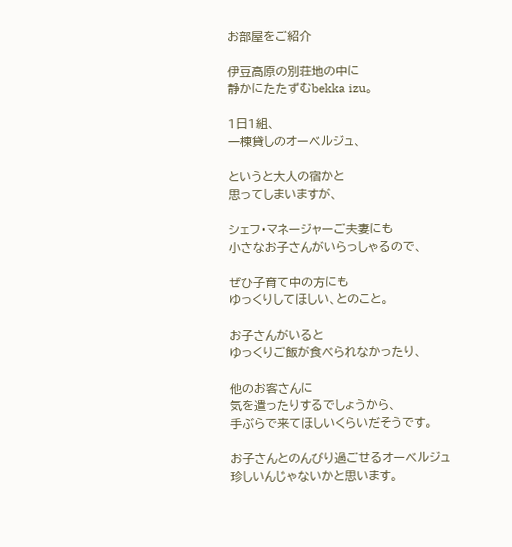お部屋をご紹介

伊豆高原の別荘地の中に
静かにたたずむbekka izu。

1日1組、
一棟貸しのオーベルジュ、

というと大人の宿かと
思ってしまいますが、

シェフ・マネージャーご夫妻にも
小さなお子さんがいらっしゃるので、

ぜひ子育て中の方にも
ゆっくりしてほしい、とのこと。

お子さんがいると
ゆっくりご飯が食べられなかったり、

他のお客さんに
気を遣ったりするでしょうから、
手ぶらで来てほしいくらいだそうです。

お子さんとのんびり過ごせるオーベルジュ
珍しいんじゃないかと思います。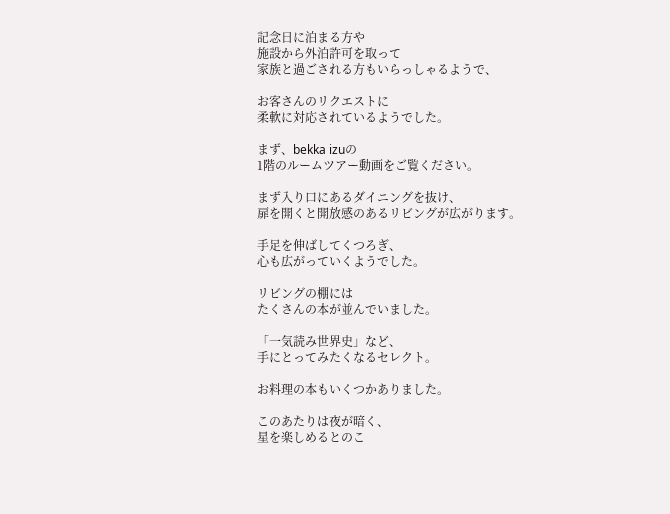記念日に泊まる方や
施設から外泊許可を取って
家族と過ごされる方もいらっしゃるようで、

お客さんのリクエストに
柔軟に対応されているようでした。

まず、bekka izuの
1階のルームツアー動画をご覧ください。

まず入り口にあるダイニングを抜け、
扉を開くと開放感のあるリビングが広がります。

手足を伸ばしてくつろぎ、
心も広がっていくようでした。

リビングの棚には
たくさんの本が並んでいました。

「一気読み世界史」など、
手にとってみたくなるセレクト。

お料理の本もいくつかありました。

このあたりは夜が暗く、
星を楽しめるとのこ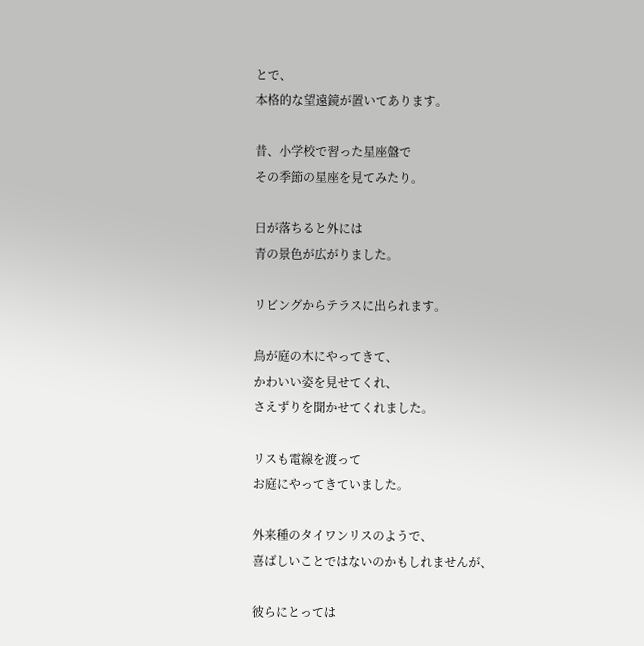とで、
本格的な望遠鏡が置いてあります。

昔、小学校で習った星座盤で
その季節の星座を見てみたり。

日が落ちると外には
青の景色が広がりました。

リビングからテラスに出られます。

鳥が庭の木にやってきて、
かわいい姿を見せてくれ、
さえずりを聞かせてくれました。

リスも電線を渡って
お庭にやってきていました。

外来種のタイワンリスのようで、
喜ばしいことではないのかもしれませんが、

彼らにとっては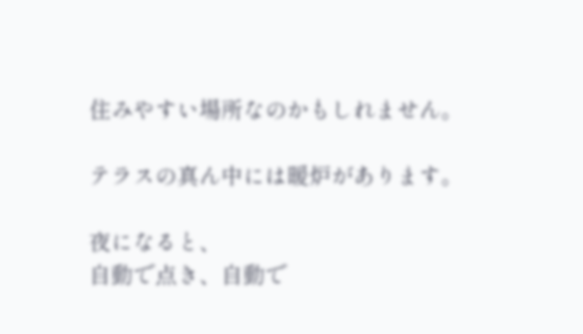住みやすい場所なのかもしれません。

テラスの真ん中には暖炉があります。

夜になると、
自動で点き、自動で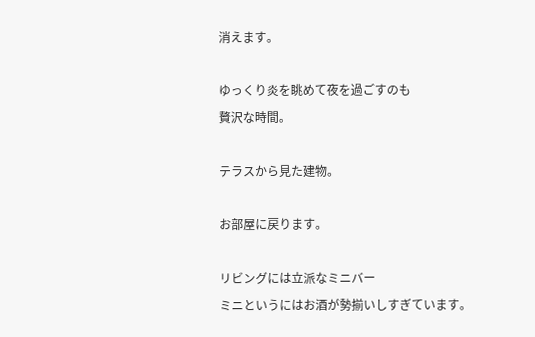消えます。

ゆっくり炎を眺めて夜を過ごすのも
贅沢な時間。

テラスから見た建物。

お部屋に戻ります。

リビングには立派なミニバー
ミニというにはお酒が勢揃いしすぎています。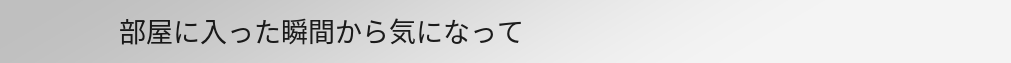部屋に入った瞬間から気になって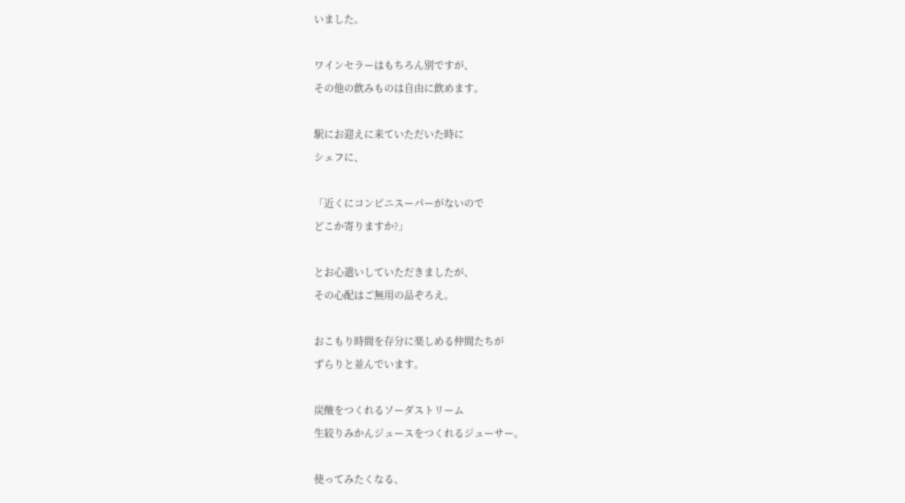いました。

ワインセラーはもちろん別ですが、
その他の飲みものは自由に飲めます。

駅にお迎えに来ていただいた時に
シェフに、

「近くにコンビニスーパーがないので
どこか寄りますか?」

とお心遣いしていただきましたが、
その心配はご無用の品ぞろえ。

おこもり時間を存分に楽しめる仲間たちが
ずらりと並んでいます。

炭酸をつくれるソーダストリーム
生絞りみかんジュースをつくれるジューサー。

使ってみたくなる、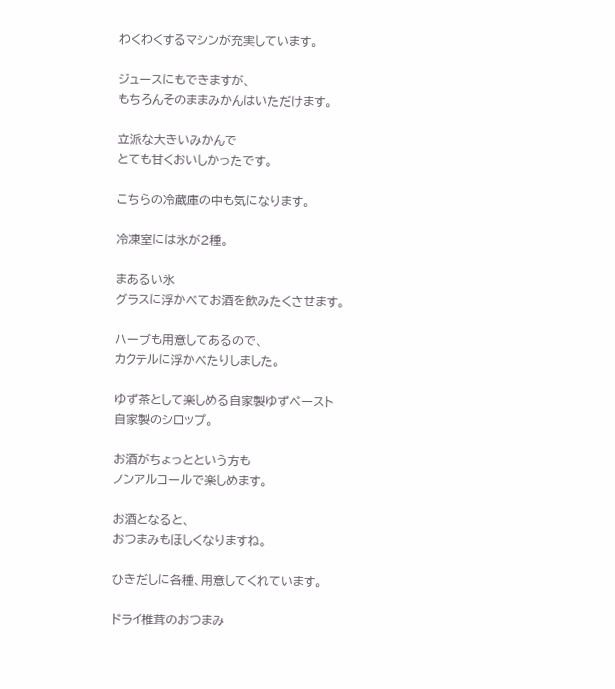わくわくするマシンが充実しています。

ジュースにもできますが、
もちろんそのままみかんはいただけます。

立派な大きいみかんで
とても甘くおいしかったです。

こちらの冷蔵庫の中も気になります。

冷凍室には氷が2種。

まあるい氷
グラスに浮かべてお酒を飲みたくさせます。

ハーブも用意してあるので、
カクテルに浮かべたりしました。

ゆず茶として楽しめる自家製ゆずペースト
自家製のシロップ。

お酒がちょっとという方も
ノンアルコールで楽しめます。

お酒となると、
おつまみもほしくなりますね。

ひきだしに各種、用意してくれています。

ドライ椎茸のおつまみ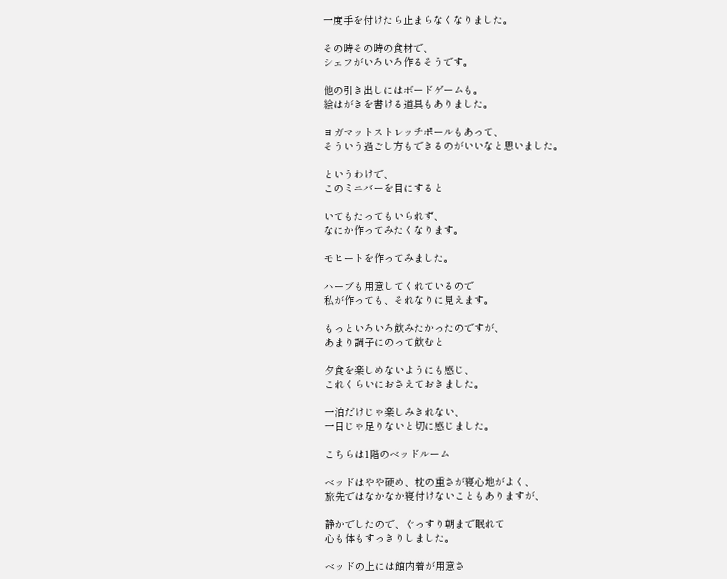一度手を付けたら止まらなくなりました。

その時その時の食材で、
シェフがいろいろ作るそうです。

他の引き出しにはボードゲームも。
絵はがきを書ける道具もありました。

ヨガマットストレッチポールもあって、
そういう過ごし方もできるのがいいなと思いました。

というわけで、
このミニバーを目にすると

いてもたってもいられず、
なにか作ってみたくなります。

モヒートを作ってみました。

ハーブも用意してくれているので
私が作っても、それなりに見えます。

もっといろいろ飲みたかったのですが、
あまり調子にのって飲むと

夕食を楽しめないようにも感じ、
これくらいにおさえておきました。

一泊だけじゃ楽しみきれない、
一日じゃ足りないと切に感じました。

こちらは1階のベッドルーム

ベッドはやや硬め、枕の重さが寝心地がよく、
旅先ではなかなか寝付けないこともありますが、

静かでしたので、ぐっすり朝まで眠れて
心も体もすっきりしました。

ベッドの上には館内着が用意さ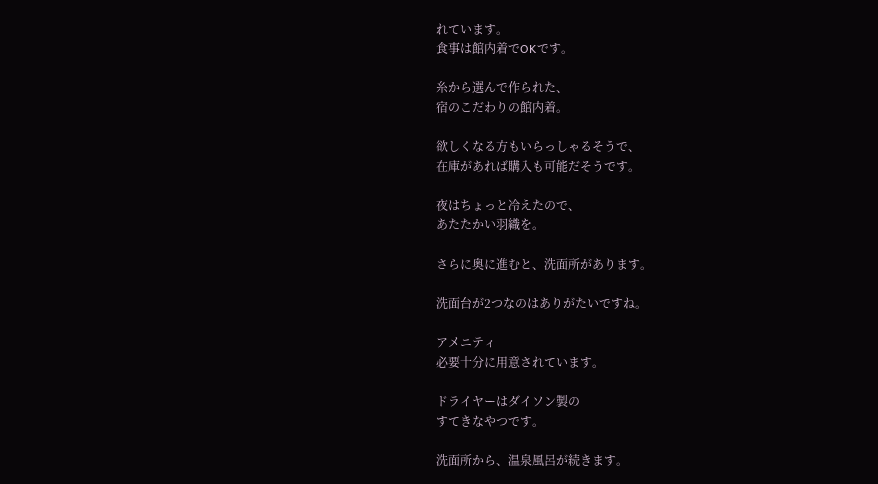れています。
食事は館内着でOKです。

糸から選んで作られた、
宿のこだわりの館内着。

欲しくなる方もいらっしゃるそうで、
在庫があれば購入も可能だそうです。

夜はちょっと冷えたので、
あたたかい羽織を。

さらに奥に進むと、洗面所があります。

洗面台が2つなのはありがたいですね。

アメニティ
必要十分に用意されています。

ドライヤーはダイソン製の
すてきなやつです。

洗面所から、温泉風呂が続きます。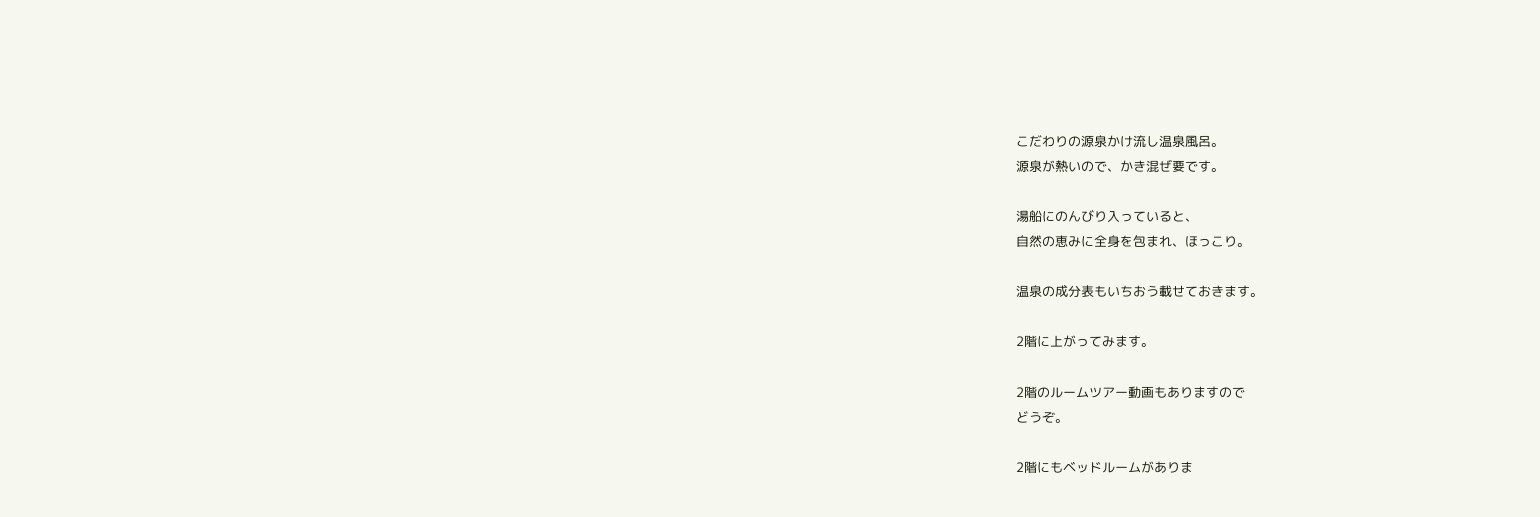こだわりの源泉かけ流し温泉風呂。
源泉が熱いので、かき混ぜ要です。

湯船にのんびり入っていると、
自然の恵みに全身を包まれ、ほっこり。

温泉の成分表もいちおう載せておきます。

2階に上がってみます。

2階のルームツアー動画もありますので
どうぞ。

2階にもベッドルームがありま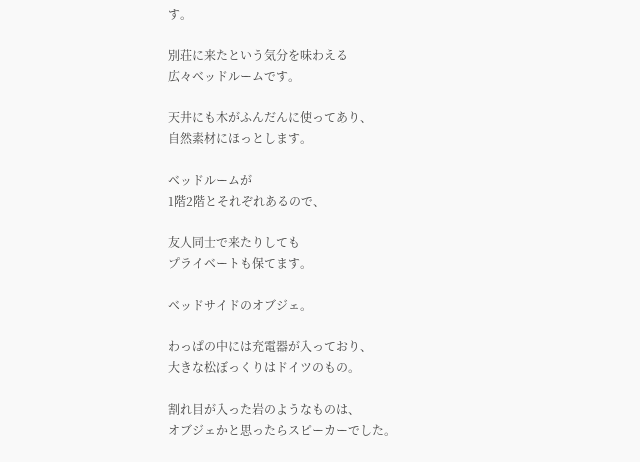す。

別荘に来たという気分を味わえる
広々ベッドルームです。

天井にも木がふんだんに使ってあり、
自然素材にほっとします。

ベッドルームが
1階2階とそれぞれあるので、

友人同士で来たりしても
プライベートも保てます。

ベッドサイドのオブジェ。

わっぱの中には充電器が入っており、
大きな松ぼっくりはドイツのもの。

割れ目が入った岩のようなものは、
オブジェかと思ったらスピーカーでした。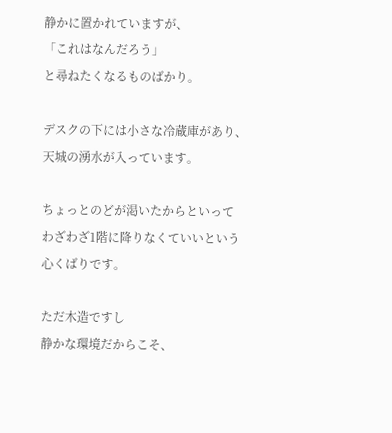静かに置かれていますが、
「これはなんだろう」
と尋ねたくなるものばかり。

デスクの下には小さな冷蔵庫があり、
天城の湧水が入っています。

ちょっとのどが渇いたからといって
わざわざ1階に降りなくていいという
心くばりです。

ただ木造ですし
静かな環境だからこそ、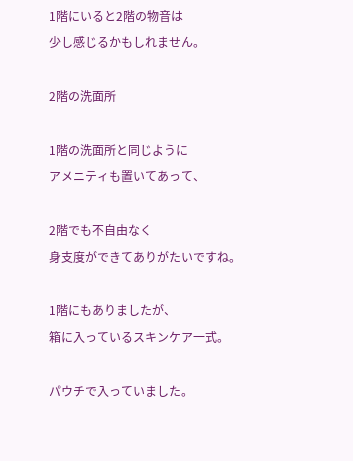1階にいると2階の物音は
少し感じるかもしれません。

2階の洗面所

1階の洗面所と同じように
アメニティも置いてあって、

2階でも不自由なく
身支度ができてありがたいですね。

1階にもありましたが、
箱に入っているスキンケア一式。

パウチで入っていました。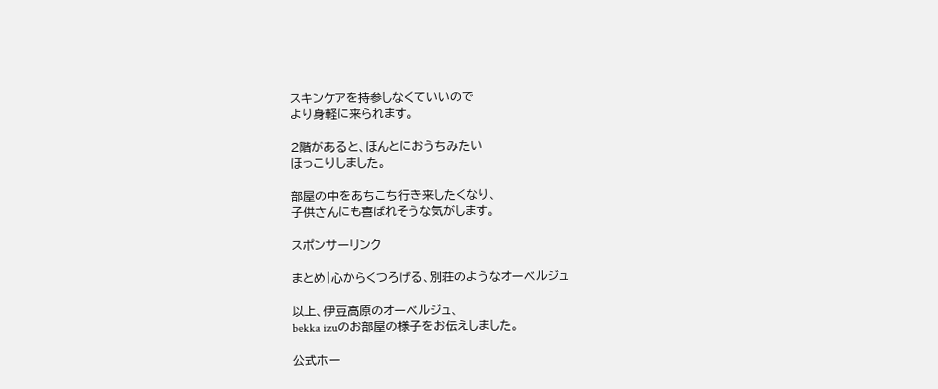スキンケアを持参しなくていいので
より身軽に来られます。

2階があると、ほんとにおうちみたい
ほっこりしました。

部屋の中をあちこち行き来したくなり、
子供さんにも喜ばれそうな気がします。

スポンサーリンク

まとめ|心からくつろげる、別荘のようなオーベルジュ

以上、伊豆高原のオーベルジュ、
bekka izuのお部屋の様子をお伝えしました。

公式ホー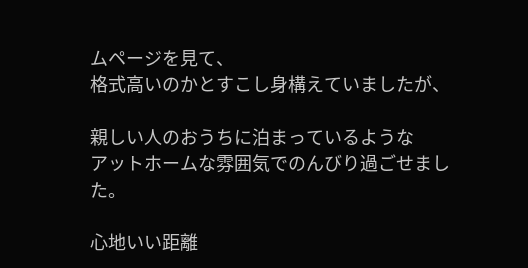ムページを見て、
格式高いのかとすこし身構えていましたが、

親しい人のおうちに泊まっているような
アットホームな雰囲気でのんびり過ごせました。

心地いい距離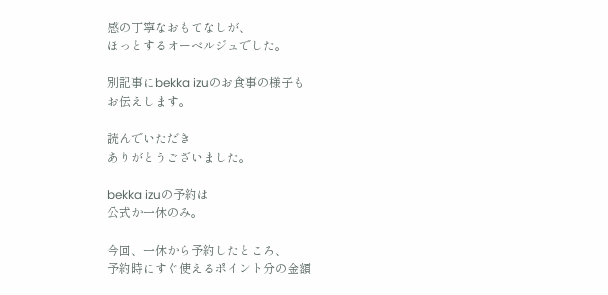感の丁寧なおもてなしが、
ほっとするオーベルジュでした。

別記事にbekka izuのお食事の様子も
お伝えします。

読んでいただき
ありがとうございました。

bekka izuの予約は
公式か一休のみ。

今回、一休から予約したところ、
予約時にすぐ使えるポイント分の金額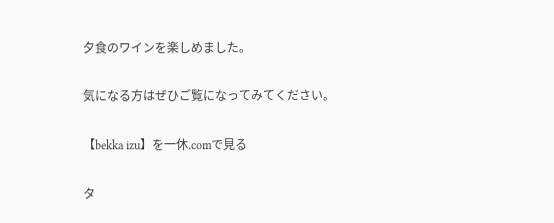夕食のワインを楽しめました。

気になる方はぜひご覧になってみてください。

【bekka izu】を一休.comで見る

タ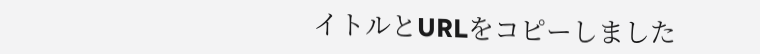イトルとURLをコピーしました